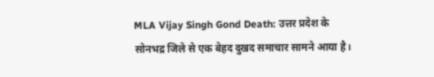MLA Vijay Singh Gond Death: उत्तर प्रदेश के सोनभद्र जिले से एक बेहद दुखद समाचार सामने आया है।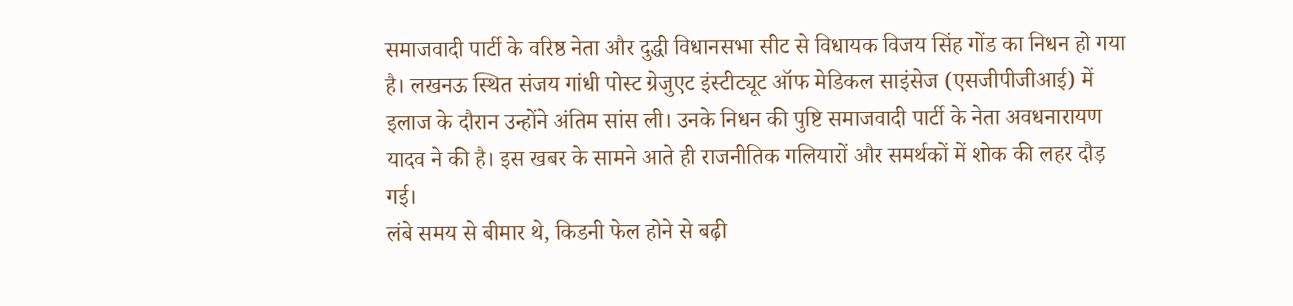समाजवादी पार्टी के वरिष्ठ नेता और दुद्धी विधानसभा सीट से विधायक विजय सिंह गोंड का निधन हो गया है। लखनऊ स्थित संजय गांधी पोस्ट ग्रेजुएट इंस्टीट्यूट ऑफ मेडिकल साइंसेज (एसजीपीजीआई) में इलाज के दौरान उन्होंने अंतिम सांस ली। उनके निधन की पुष्टि समाजवादी पार्टी के नेता अवधनारायण यादव ने की है। इस खबर के सामने आते ही राजनीतिक गलियारों और समर्थकों में शोक की लहर दौड़ गई।
लंबे समय से बीमार थे, किडनी फेल होने से बढ़ी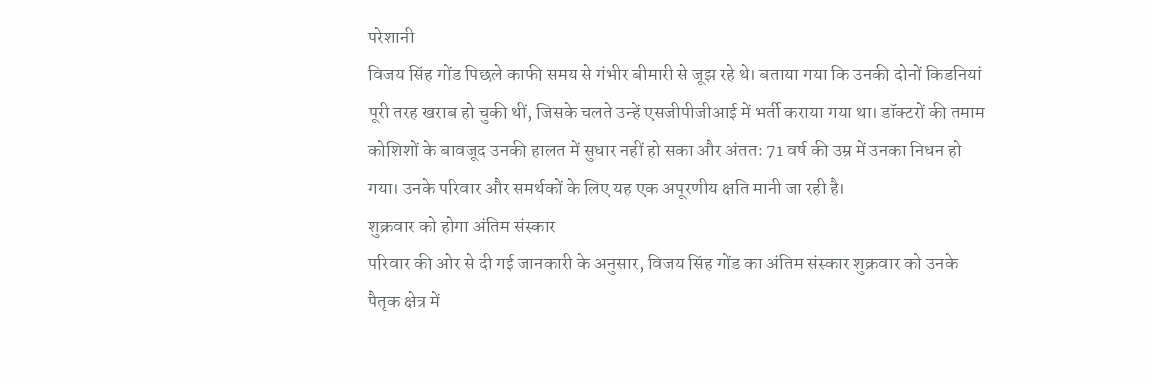परेशानी
विजय सिंह गोंड पिछले काफी समय से गंभीर बीमारी से जूझ रहे थे। बताया गया कि उनकी दोनों किडनियां पूरी तरह खराब हो चुकी थीं, जिसके चलते उन्हें एसजीपीजीआई में भर्ती कराया गया था। डॉक्टरों की तमाम कोशिशों के बावजूद उनकी हालत में सुधार नहीं हो सका और अंततः 71 वर्ष की उम्र में उनका निधन हो गया। उनके परिवार और समर्थकों के लिए यह एक अपूरणीय क्षति मानी जा रही है।
शुक्रवार को होगा अंतिम संस्कार
परिवार की ओर से दी गई जानकारी के अनुसार, विजय सिंह गोंड का अंतिम संस्कार शुक्रवार को उनके पैतृक क्षेत्र में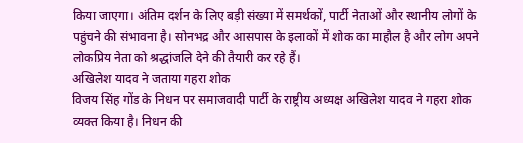किया जाएगा। अंतिम दर्शन के लिए बड़ी संख्या में समर्थकों, पार्टी नेताओं और स्थानीय लोगों के पहुंचने की संभावना है। सोनभद्र और आसपास के इलाकों में शोक का माहौल है और लोग अपने लोकप्रिय नेता को श्रद्धांजलि देने की तैयारी कर रहे हैं।
अखिलेश यादव ने जताया गहरा शोक
विजय सिंह गोंड के निधन पर समाजवादी पार्टी के राष्ट्रीय अध्यक्ष अखिलेश यादव ने गहरा शोक व्यक्त किया है। निधन की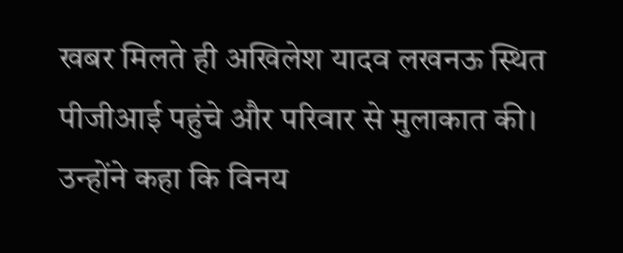खबर मिलते ही अखिलेश यादव लखनऊ स्थित पीजीआई पहुंचे और परिवार से मुलाकात की। उन्होंने कहा कि विनय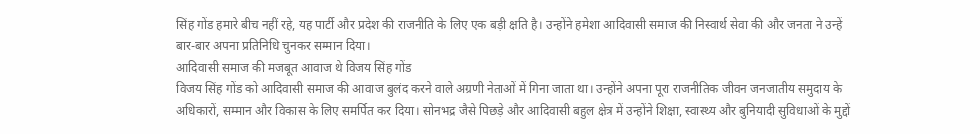सिंह गोंड हमारे बीच नहीं रहे, यह पार्टी और प्रदेश की राजनीति के लिए एक बड़ी क्षति है। उन्होंने हमेशा आदिवासी समाज की निस्वार्थ सेवा की और जनता ने उन्हें बार-बार अपना प्रतिनिधि चुनकर सम्मान दिया।
आदिवासी समाज की मजबूत आवाज थे विजय सिंह गोंड
विजय सिंह गोंड को आदिवासी समाज की आवाज बुलंद करने वाले अग्रणी नेताओं में गिना जाता था। उन्होंने अपना पूरा राजनीतिक जीवन जनजातीय समुदाय के अधिकारों, सम्मान और विकास के लिए समर्पित कर दिया। सोनभद्र जैसे पिछड़े और आदिवासी बहुल क्षेत्र में उन्होंने शिक्षा, स्वास्थ्य और बुनियादी सुविधाओं के मुद्दों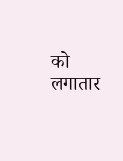को लगातार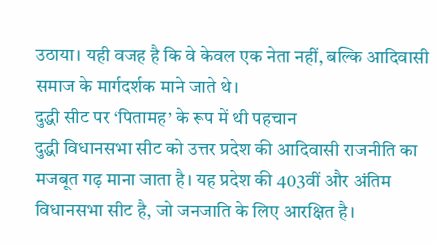उठाया। यही वजह है कि वे केवल एक नेता नहीं, बल्कि आदिवासी समाज के मार्गदर्शक माने जाते थे।
दुद्धी सीट पर ‘पितामह’ के रूप में थी पहचान
दुद्धी विधानसभा सीट को उत्तर प्रदेश की आदिवासी राजनीति का मजबूत गढ़ माना जाता है। यह प्रदेश की 403वीं और अंतिम विधानसभा सीट है, जो जनजाति के लिए आरक्षित है।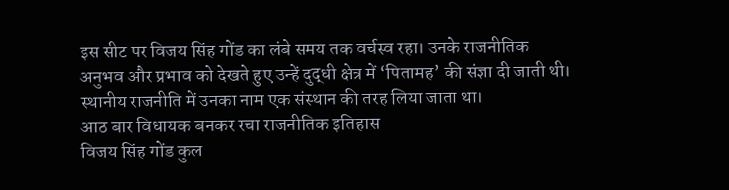इस सीट पर विजय सिंह गोंड का लंबे समय तक वर्चस्व रहा। उनके राजनीतिक अनुभव और प्रभाव को देखते हुए उन्हें दुद्धी क्षेत्र में ‘पितामह’ की संज्ञा दी जाती थी। स्थानीय राजनीति में उनका नाम एक संस्थान की तरह लिया जाता था।
आठ बार विधायक बनकर रचा राजनीतिक इतिहास
विजय सिंह गोंड कुल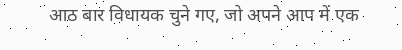आठ बार विधायक चुने गए, जो अपने आप में एक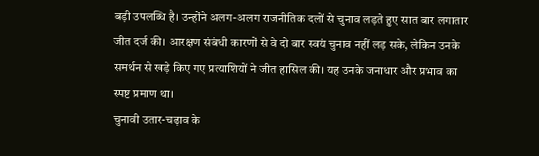बड़ी उपलब्धि है। उन्होंने अलग-अलग राजनीतिक दलों से चुनाव लड़ते हुए सात बार लगातार जीत दर्ज की। आरक्षण संबंधी कारणों से वे दो बार स्वयं चुनाव नहीं लड़ सके, लेकिन उनके समर्थन से खड़े किए गए प्रत्याशियों ने जीत हासिल की। यह उनके जनाधार और प्रभाव का स्पष्ट प्रमाण था।
चुनावी उतार-चढ़ाव के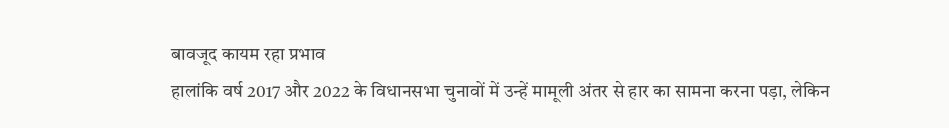बावजूद कायम रहा प्रभाव
हालांकि वर्ष 2017 और 2022 के विधानसभा चुनावों में उन्हें मामूली अंतर से हार का सामना करना पड़ा, लेकिन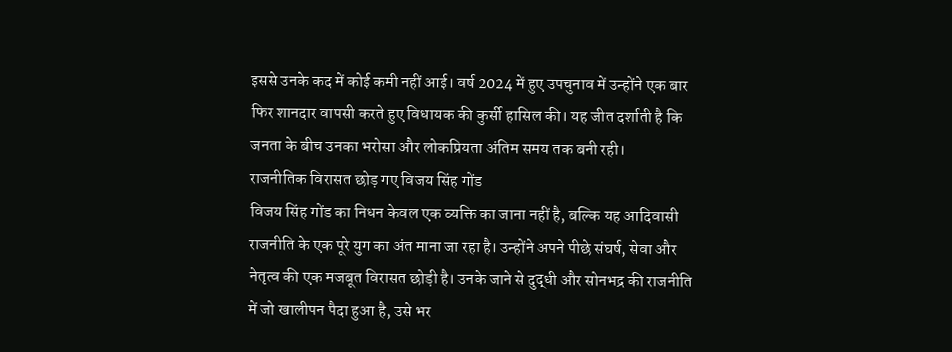इससे उनके कद में कोई कमी नहीं आई। वर्ष 2024 में हुए उपचुनाव में उन्होंने एक बार फिर शानदार वापसी करते हुए विधायक की कुर्सी हासिल की। यह जीत दर्शाती है कि जनता के बीच उनका भरोसा और लोकप्रियता अंतिम समय तक बनी रही।
राजनीतिक विरासत छोड़ गए विजय सिंह गोंड
विजय सिंह गोंड का निधन केवल एक व्यक्ति का जाना नहीं है, बल्कि यह आदिवासी राजनीति के एक पूरे युग का अंत माना जा रहा है। उन्होंने अपने पीछे संघर्ष, सेवा और नेतृत्व की एक मजबूत विरासत छोड़ी है। उनके जाने से दुद्धी और सोनभद्र की राजनीति में जो खालीपन पैदा हुआ है, उसे भर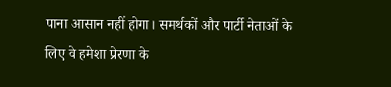पाना आसान नहीं होगा। समर्थकों और पार्टी नेताओं के लिए वे हमेशा प्रेरणा के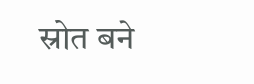स्रोत बने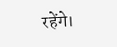रहेंगे।